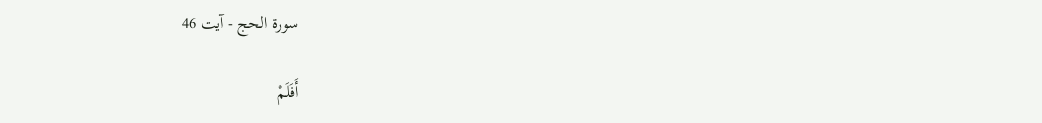سورة الحج - آیت 46

أَفَلَمْ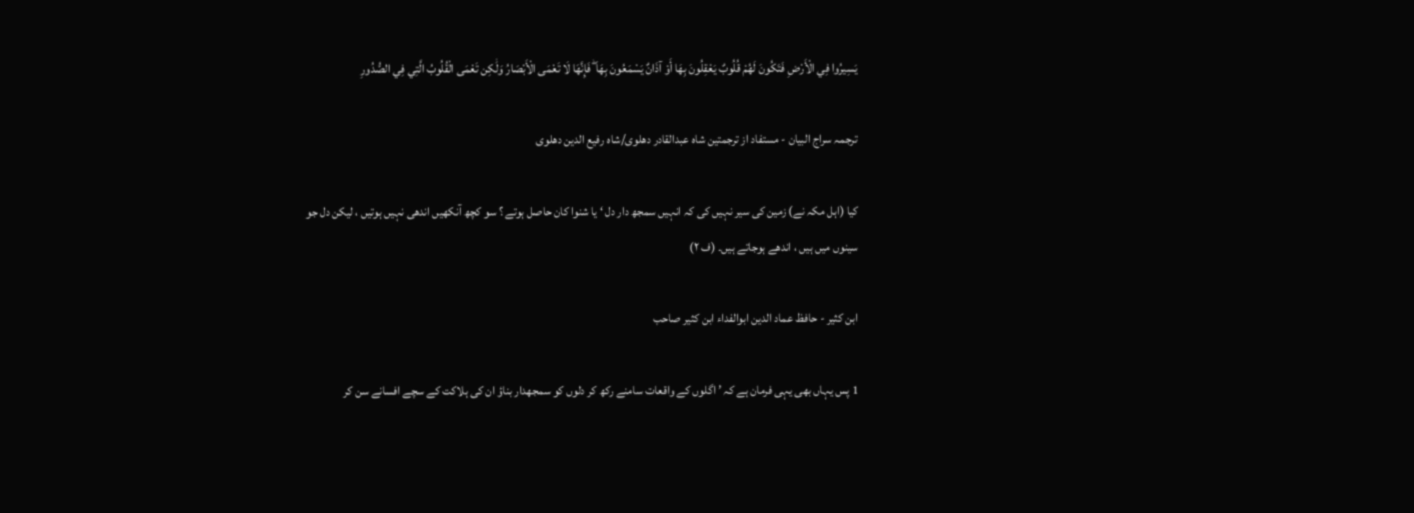يَسِيرُوا فِي الْأَرْضِ فَتَكُونَ لَهُمْ قُلُوبٌ يَعْقِلُونَ بِهَا أَوْ آذَانٌ يَسْمَعُونَ بِهَا ۖ فَإِنَّهَا لَا تَعْمَى الْأَبْصَارُ وَلَٰكِن تَعْمَى الْقُلُوبُ الَّتِي فِي الصُّدُورِ

ترجمہ سراج البیان - مستفاد از ترجمتین شاہ عبدالقادر دھلوی/شاہ رفیع الدین دھلوی

کیا (اہل مکہ نے) زمین کی سیر نہیں کی کہ انہیں سمجھ دار دل ‘ یا شنوا کان حاصل ہوتے ؟ سو کچھ آنکھیں اندھی نہیں ہوتیں ، لیکن دل جو سینوں میں ہیں ، اندھے ہوجاتے ہیں۔ (ف ٢)

ابن کثیر - حافظ عماد الدین ابوالفداء ابن کثیر صاحب

1 پس یہاں بھی یہی فرمان ہے کہ ’ اگلوں کے واقعات سامنے رکھ کر دلوں کو سمجھدار بناؤ ان کی ہلاکت کے سچے افسانے سن کر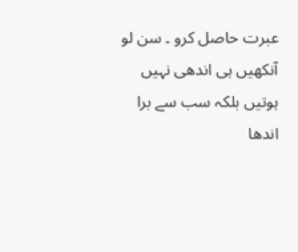عبرت حاصل کرو ۔ سن لو آنکھیں ہی اندھی نہیں ہوتیں بلکہ سب سے برا اندھا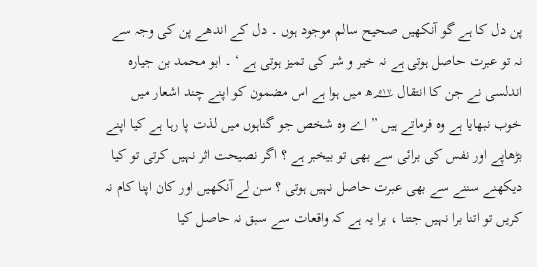پن دل کا ہے گو آنکھیں صحیح سالم موجود ہوں ۔ دل کے اندھے پن کی وجہ سے نہ تو عبرت حاصل ہوتی ہے نہ خیر و شر کی تمیز ہوتی ہے ‘ ۔ ابو محمد بن جیارہ اندلسی نے جن کا انتقال ؁٥١٧ھ میں ہوا ہے اس مضمون کو اپنے چند اشعار میں خوب نبھایا ہے وہ فرماتے ہیں ” اے وہ شخص جو گناہوں میں لذت پا رہا ہے کیا اپنے بڑھاپے اور نفس کی برائی سے بھی تو بیخبر ہے ؟ اگر نصیحت اثر نہیں کرتی تو کیا دیکھنے سننے سے بھی عبرت حاصل نہیں ہوتی ؟ سن لے آنکھیں اور کان اپنا کام نہ کریں تو اتنا برا نہیں جتنا ، برا یہ ہے کہ واقعات سے سبق نہ حاصل کیا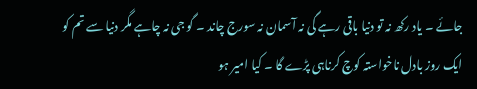جائے ۔ یاد رکھ نہ تو دنیا باقی رہے گی نہ آسمان نہ سورج چاند ۔ گو جی نہ چاہے مگر دنیا سے تم کو ایک روز بادل ناخواستہ کوچ کرناہی پڑے گا ۔ کیا امیر ہو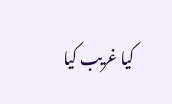کیا غریب کیا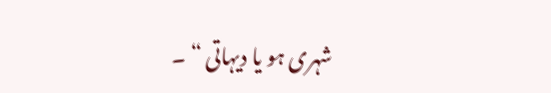شہری ہو یا دیہاتی “ ۔